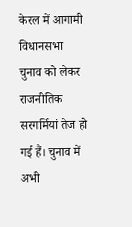केरल में आगामी विधानसभा चुनाव को लेकर राजनीतिक सरगर्मियां तेज हो गई हैं। चुनाव में अभी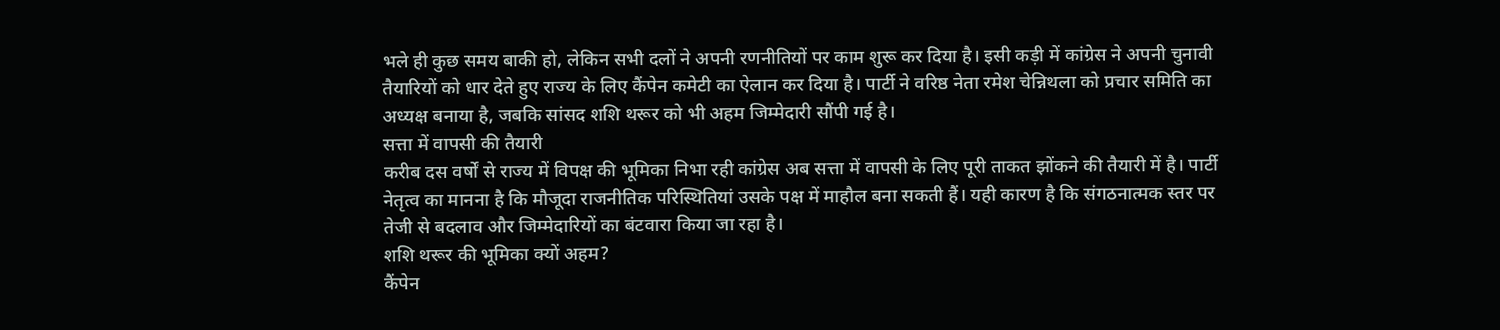भले ही कुछ समय बाकी हो, लेकिन सभी दलों ने अपनी रणनीतियों पर काम शुरू कर दिया है। इसी कड़ी में कांग्रेस ने अपनी चुनावी तैयारियों को धार देते हुए राज्य के लिए कैंपेन कमेटी का ऐलान कर दिया है। पार्टी ने वरिष्ठ नेता रमेश चेन्निथला को प्रचार समिति का अध्यक्ष बनाया है, जबकि सांसद शशि थरूर को भी अहम जिम्मेदारी सौंपी गई है।
सत्ता में वापसी की तैयारी
करीब दस वर्षों से राज्य में विपक्ष की भूमिका निभा रही कांग्रेस अब सत्ता में वापसी के लिए पूरी ताकत झोंकने की तैयारी में है। पार्टी नेतृत्व का मानना है कि मौजूदा राजनीतिक परिस्थितियां उसके पक्ष में माहौल बना सकती हैं। यही कारण है कि संगठनात्मक स्तर पर तेजी से बदलाव और जिम्मेदारियों का बंटवारा किया जा रहा है।
शशि थरूर की भूमिका क्यों अहम?
कैंपेन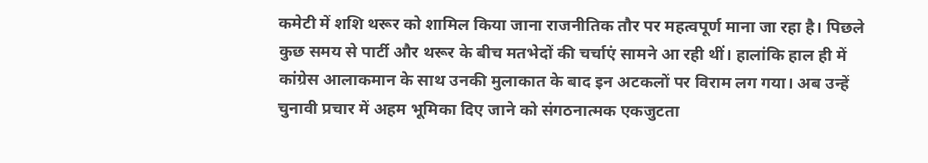कमेटी में शशि थरूर को शामिल किया जाना राजनीतिक तौर पर महत्वपूर्ण माना जा रहा है। पिछले कुछ समय से पार्टी और थरूर के बीच मतभेदों की चर्चाएं सामने आ रही थीं। हालांकि हाल ही में कांग्रेस आलाकमान के साथ उनकी मुलाकात के बाद इन अटकलों पर विराम लग गया। अब उन्हें चुनावी प्रचार में अहम भूमिका दिए जाने को संगठनात्मक एकजुटता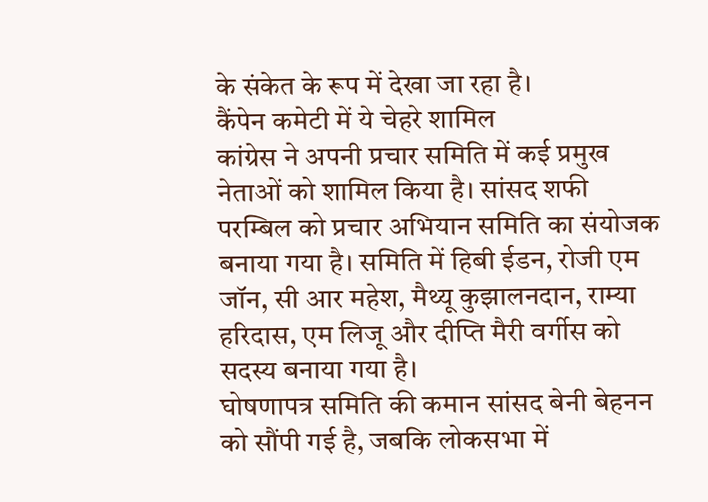के संकेत के रूप में देखा जा रहा है।
कैंपेन कमेटी में ये चेहरे शामिल
कांग्रेस ने अपनी प्रचार समिति में कई प्रमुख नेताओं को शामिल किया है। सांसद शफी परम्बिल को प्रचार अभियान समिति का संयोजक बनाया गया है। समिति में हिबी ईडन, रोजी एम जॉन, सी आर महेश, मैथ्यू कुझालनदान, राम्या हरिदास, एम लिजू और दीप्ति मैरी वर्गीस को सदस्य बनाया गया है।
घोषणापत्र समिति की कमान सांसद बेनी बेहनन को सौंपी गई है, जबकि लोकसभा में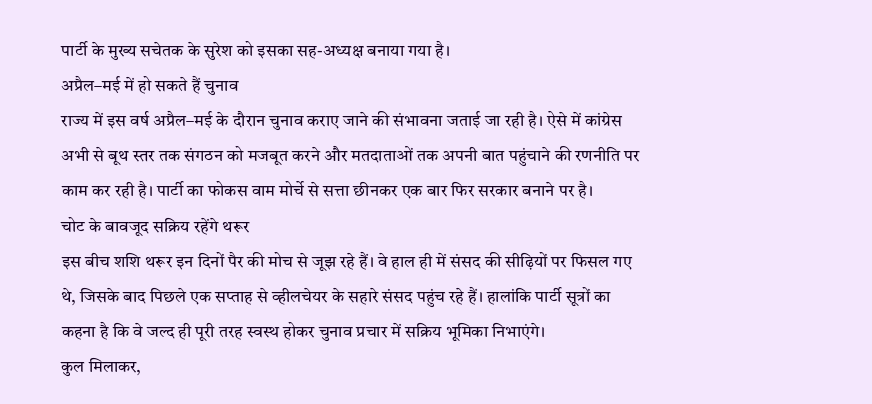पार्टी के मुख्य सचेतक के सुरेश को इसका सह-अध्यक्ष बनाया गया है।
अप्रैल–मई में हो सकते हैं चुनाव
राज्य में इस वर्ष अप्रैल–मई के दौरान चुनाव कराए जाने की संभावना जताई जा रही है। ऐसे में कांग्रेस अभी से बूथ स्तर तक संगठन को मजबूत करने और मतदाताओं तक अपनी बात पहुंचाने की रणनीति पर काम कर रही है। पार्टी का फोकस वाम मोर्चे से सत्ता छीनकर एक बार फिर सरकार बनाने पर है।
चोट के बावजूद सक्रिय रहेंगे थरूर
इस बीच शशि थरूर इन दिनों पैर की मोच से जूझ रहे हैं। वे हाल ही में संसद की सीढ़ियों पर फिसल गए थे, जिसके बाद पिछले एक सप्ताह से व्हीलचेयर के सहारे संसद पहुंच रहे हैं। हालांकि पार्टी सूत्रों का कहना है कि वे जल्द ही पूरी तरह स्वस्थ होकर चुनाव प्रचार में सक्रिय भूमिका निभाएंगे।
कुल मिलाकर,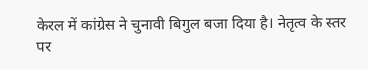केरल में कांग्रेस ने चुनावी बिगुल बजा दिया है। नेतृत्व के स्तर पर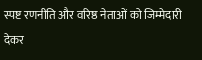स्पष्ट रणनीति और वरिष्ठ नेताओं को जिम्मेदारी देकर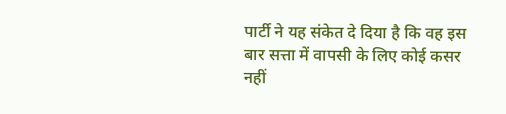पार्टी ने यह संकेत दे दिया है कि वह इस बार सत्ता में वापसी के लिए कोई कसर नहीं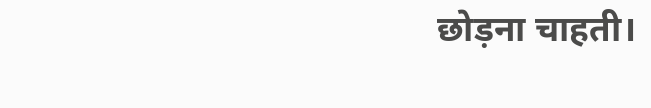छोड़ना चाहती।